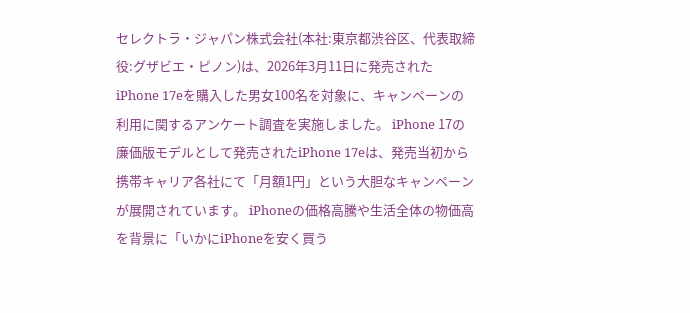セレクトラ・ジャパン株式会社(本社:東京都渋谷区、代表取締役:グザビエ・ピノン)は、2026年3月11日に発売されたiPhone 17eを購入した男女100名を対象に、キャンペーンの利用に関するアンケート調査を実施しました。 iPhone 17の廉価版モデルとして発売されたiPhone 17eは、発売当初から携帯キャリア各社にて「月額1円」という大胆なキャンペーンが展開されています。 iPhoneの価格高騰や生活全体の物価高を背景に「いかにiPhoneを安く買う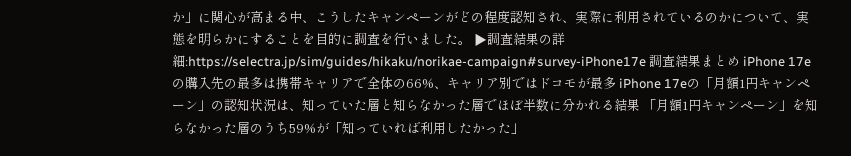か」に関心が高まる中、こうしたキャンペーンがどの程度認知され、実際に利用されているのかについて、実態を明らかにすることを目的に調査を行いました。 ▶調査結果の詳細:https://selectra.jp/sim/guides/hikaku/norikae-campaign#survey-iPhone17e 調査結果まとめ iPhone 17eの購入先の最多は携帯キャリアで全体の66%、キャリア別ではドコモが最多 iPhone 17eの「月額1円キャンペーン」の認知状況は、知っていた層と知らなかった層でほぼ半数に分かれる結果 「月額1円キャンペーン」を知らなかった層のうち59%が「知っていれば利用したかった」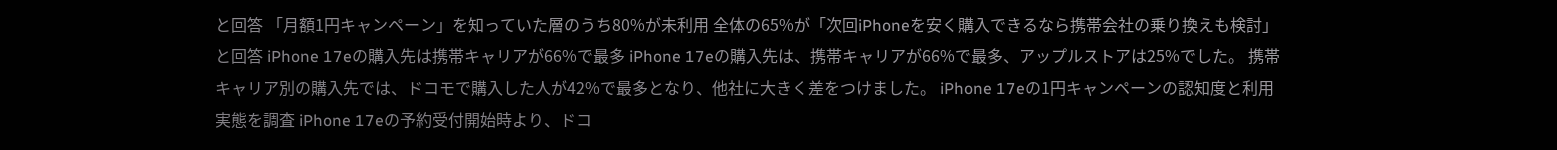と回答 「月額1円キャンペーン」を知っていた層のうち80%が未利用 全体の65%が「次回iPhoneを安く購入できるなら携帯会社の乗り換えも検討」と回答 iPhone 17eの購入先は携帯キャリアが66%で最多 iPhone 17eの購入先は、携帯キャリアが66%で最多、アップルストアは25%でした。 携帯キャリア別の購入先では、ドコモで購入した人が42%で最多となり、他社に大きく差をつけました。 iPhone 17eの1円キャンペーンの認知度と利用実態を調査 iPhone 17eの予約受付開始時より、ドコ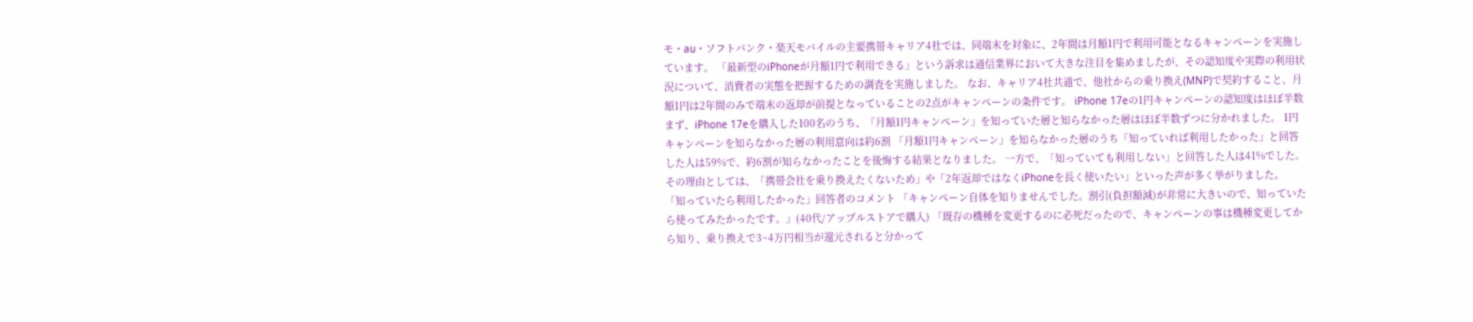モ・au・ソフトバンク・楽天モバイルの主要携帯キャリア4社では、同端末を対象に、2年間は月額1円で利用可能となるキャンペーンを実施しています。 「最新型のiPhoneが月額1円で利用できる」という訴求は通信業界において大きな注目を集めましたが、その認知度や実際の利用状況について、消費者の実態を把握するための調査を実施しました。 なお、キャリア4社共通で、他社からの乗り換え(MNP)で契約すること、月額1円は2年間のみで端末の返却が前提となっていることの2点がキャンペーンの条件です。 iPhone 17eの1円キャンペーンの認知度はほぼ半数 まず、iPhone 17eを購入した100名のうち、「月額1円キャンペーン」を知っていた層と知らなかった層はほぼ半数ずつに分かれました。 1円キャンペーンを知らなかった層の利用意向は約6割 「月額1円キャンペーン」を知らなかった層のうち「知っていれば利用したかった」と回答した人は59%で、約6割が知らなかったことを後悔する結果となりました。 一方で、「知っていても利用しない」と回答した人は41%でした。その理由としては、「携帯会社を乗り換えたくないため」や「2年返却ではなくiPhoneを長く使いたい」といった声が多く挙がりました。 「知っていたら利用したかった」回答者のコメント 「キャンペーン自体を知りませんでした。割引(負担額減)が非常に大きいので、知っていたら使ってみたかったです。」(40代/アップルストアで購入) 「既存の機種を変更するのに必死だったので、キャンペーンの事は機種変更してから知り、乗り換えで3~4万円相当が還元されると分かって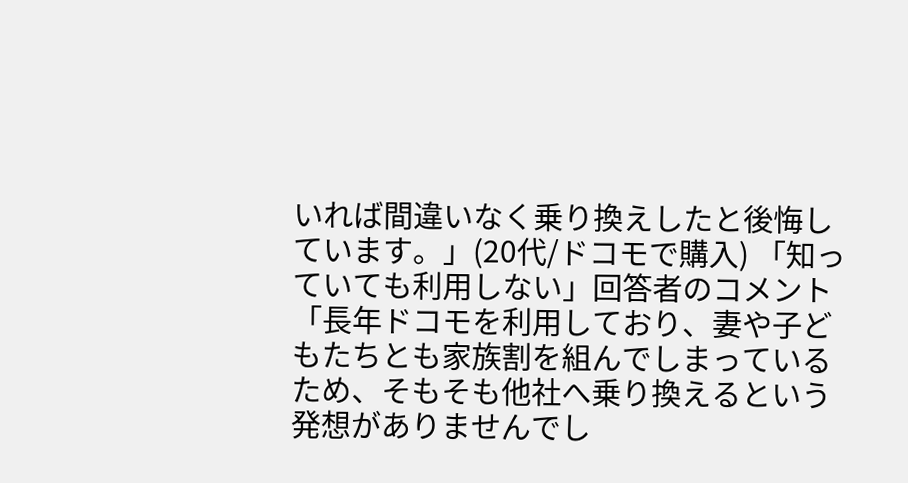いれば間違いなく乗り換えしたと後悔しています。」(20代/ドコモで購入) 「知っていても利用しない」回答者のコメント 「長年ドコモを利用しており、妻や子どもたちとも家族割を組んでしまっているため、そもそも他社へ乗り換えるという発想がありませんでし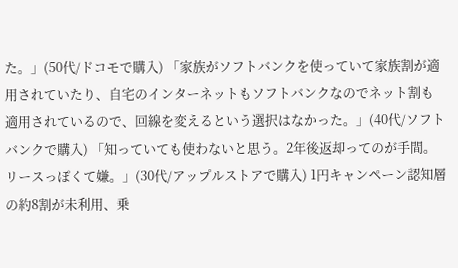た。」(50代/ドコモで購入) 「家族がソフトバンクを使っていて家族割が適用されていたり、自宅のインターネットもソフトバンクなのでネット割も適用されているので、回線を変えるという選択はなかった。」(40代/ソフトバンクで購入) 「知っていても使わないと思う。2年後返却ってのが手間。リースっぽくて嫌。」(30代/アップルストアで購入) 1円キャンペーン認知層の約8割が未利用、乗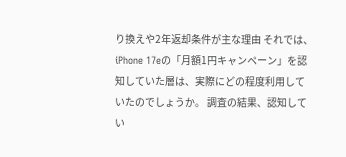り換えや2年返却条件が主な理由 それでは、iPhone 17eの「月額1円キャンペーン」を認知していた層は、実際にどの程度利用していたのでしょうか。 調査の結果、認知してい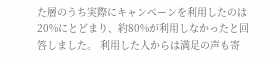た層のうち実際にキャンペーンを利用したのは20%にとどまり、約80%が利用しなかったと回答しました。 利用した人からは満足の声も寄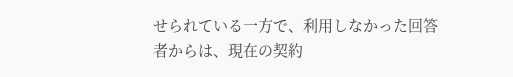せられている一方で、利用しなかった回答者からは、現在の契約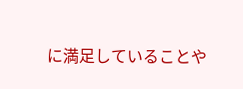に満足していることや